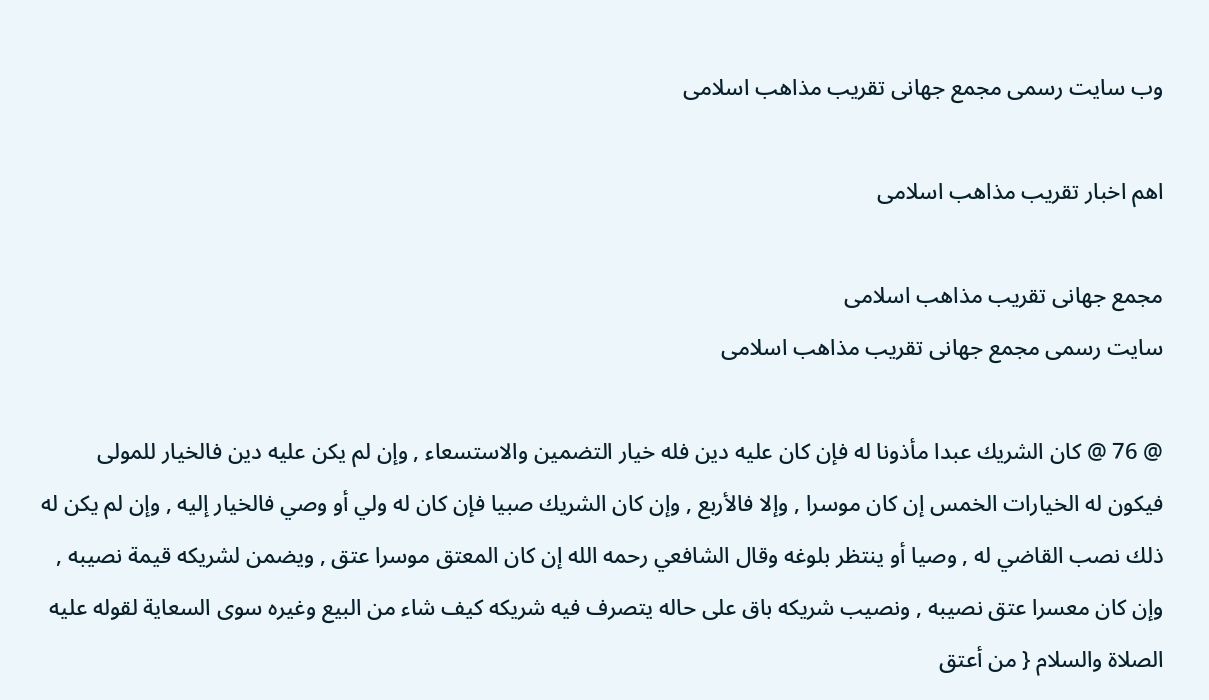وب سایت رسمی مجمع جهانى تقريب مذاهب اسلامى

اهم اخبار تقریب مذاهب اسلامی

مجمع جهانى تقريب مذاهب اسلامى
سایت رسمی مجمع جهانى تقريب مذاهب اسلامى

@ 76 @ كان الشريك عبدا مأذونا له فإن كان عليه دين فله خيار التضمين والاستسعاء , وإن لم يكن عليه دين فالخيار للمولى فيكون له الخيارات الخمس إن كان موسرا , وإلا فالأربع , وإن كان الشريك صبيا فإن كان له ولي أو وصي فالخيار إليه , وإن لم يكن له ذلك نصب القاضي له , وصيا أو ينتظر بلوغه وقال الشافعي رحمه الله إن كان المعتق موسرا عتق , ويضمن لشريكه قيمة نصيبه , وإن كان معسرا عتق نصيبه , ونصيب شريكه باق على حاله يتصرف فيه شريكه كيف شاء من البيع وغيره سوى السعاية لقوله عليه الصلاة والسلام { من أعتق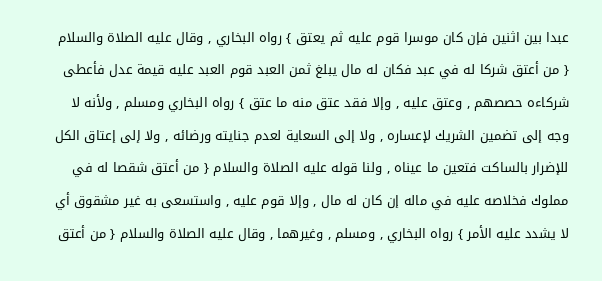عبدا بين اثنين فإن كان موسرا قوم عليه ثم يعتق } رواه البخاري , وقال عليه الصلاة والسلام { من أعتق شركا له في عبد فكان له مال يبلغ ثمن العبد قوم العبد عليه قيمة عدل فأعطى شركاءه حصصهم , وعتق عليه , وإلا فقد عتق منه ما عتق } رواه البخاري ومسلم , ولأنه لا وجه إلى تضمين الشريك لإعساره , ولا إلى السعاية لعدم جنايته ورضائه , ولا إلى إعتاق الكل للإضرار بالساكت فتعين ما عيناه , ولنا قوله عليه الصلاة والسلام { من أعتق شقصا له في مملوك فخلاصه عليه في ماله إن كان له مال , وإلا قوم عليه , واستسعى به غير مشقوق أي لا يشدد عليه الأمر } رواه البخاري , ومسلم , وغيرهما , وقال عليه الصلاة والسلام { من أعتق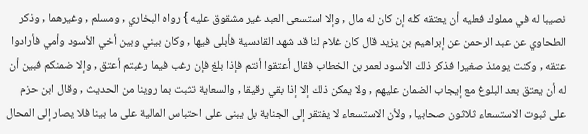نصيبا له في مملوك فعليه أن يعتقه كله إن كان له مال , وإلا استسعى العبد غير مشقوق عليه } رواه البخاري , ومسلم , وغيرهما , وذكر الطحاوي عن عبد الرحمن عن إبراهيم بن يزيد قال كان غلام لنا قد شهد القادسية فأبلى فيها , وكان بيني وبين أخي الأسود وأمي فأرادوا عتقه , وكنت يومئذ صغيرا فذكر ذلك الأسود لعمر بن الخطاب فقال أعتقوا أنتم فإذا بلغ فإن رغب فيما رغبتم أعتق , وإلا ضمنكم فبين أن له أن يعتق بعد البلوغ مع إيجاب الضمان عليهم , ولا يمكن ذلك إلا إذا بقي رقيقا , والسعاية تثبت بما روينا من الحديث , وقال ابن حزم على ثبوت الاستسعاء ثلاثون صحابيا , ولأن الاستسعاء لا يفتقر إلى الجناية بل يبنى على احتباس المالية على ما بينا فلا يصار إلى المحال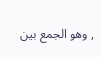, وهو الجمع بين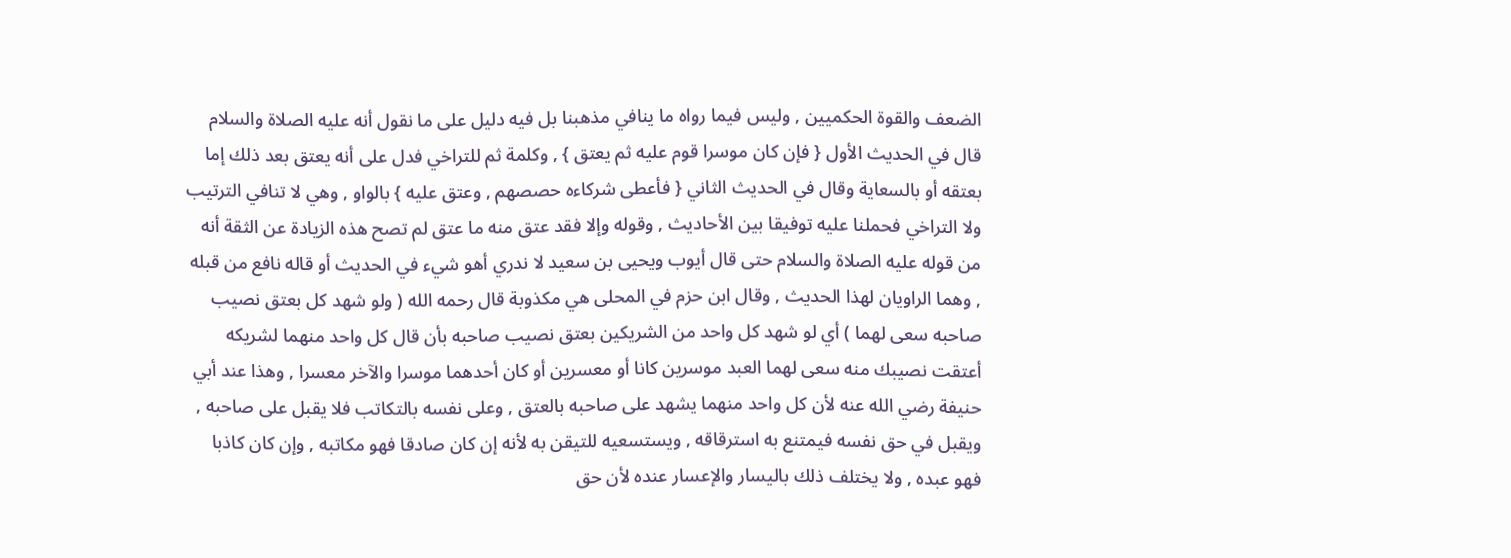الضعف والقوة الحكميين , وليس فيما رواه ما ينافي مذهبنا بل فيه دليل على ما نقول أنه عليه الصلاة والسلام قال في الحديث الأول { فإن كان موسرا قوم عليه ثم يعتق } , وكلمة ثم للتراخي فدل على أنه يعتق بعد ذلك إما بعتقه أو بالسعاية وقال في الحديث الثاني { فأعطى شركاءه حصصهم , وعتق عليه } بالواو , وهي لا تنافي الترتيب ولا التراخي فحملنا عليه توفيقا بين الأحاديث , وقوله وإلا فقد عتق منه ما عتق لم تصح هذه الزيادة عن الثقة أنه من قوله عليه الصلاة والسلام حتى قال أيوب ويحيى بن سعيد لا ندري أهو شيء في الحديث أو قاله نافع من قبله , وهما الراويان لهذا الحديث , وقال ابن حزم في المحلى هي مكذوبة قال رحمه الله ( ولو شهد كل بعتق نصيب صاحبه سعى لهما ) أي لو شهد كل واحد من الشريكين بعتق نصيب صاحبه بأن قال كل واحد منهما لشريكه أعتقت نصيبك منه سعى لهما العبد موسرين كانا أو معسرين أو كان أحدهما موسرا والآخر معسرا , وهذا عند أبي حنيفة رضي الله عنه لأن كل واحد منهما يشهد على صاحبه بالعتق , وعلى نفسه بالتكاتب فلا يقبل على صاحبه , ويقبل في حق نفسه فيمتنع به استرقاقه , ويستسعيه للتيقن به لأنه إن كان صادقا فهو مكاتبه , وإن كان كاذبا فهو عبده , ولا يختلف ذلك باليسار والإعسار عنده لأن حق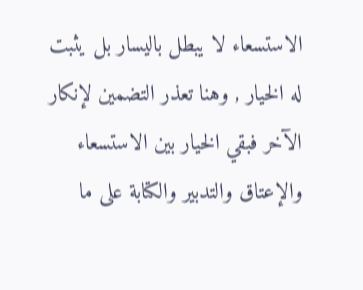الاستسعاء لا يبطل باليسار بل يثبت له الخيار , وهنا تعذر التضمين لإنكار الآخر فبقي الخيار بين الاستسعاء والإعتاق والتدبير والكتابة على ما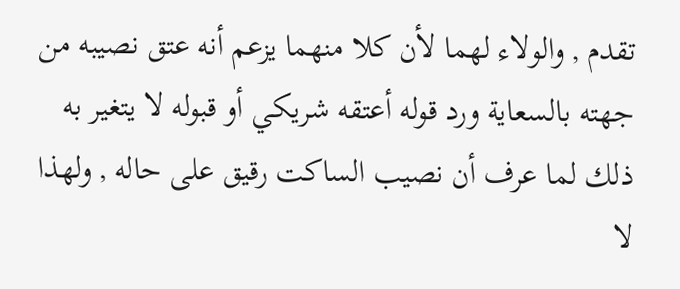تقدم , والولاء لهما لأن كلا منهما يزعم أنه عتق نصيبه من جهته بالسعاية ورد قوله أعتقه شريكي أو قبوله لا يتغير به ذلك لما عرف أن نصيب الساكت رقيق على حاله , ولهذا لا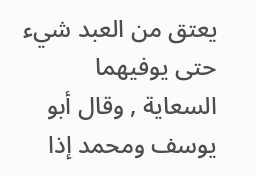يعتق من العبد شيء حتى يوفيهما السعاية , وقال أبو يوسف ومحمد إذا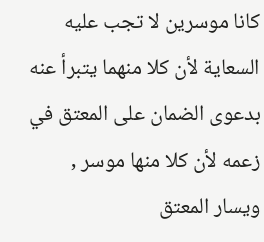كانا موسرين لا تجب عليه السعاية لأن كلا منهما يتبرأ عنه بدعوى الضمان على المعتق في زعمه لأن كلا منها موسر , ويسار المعتق